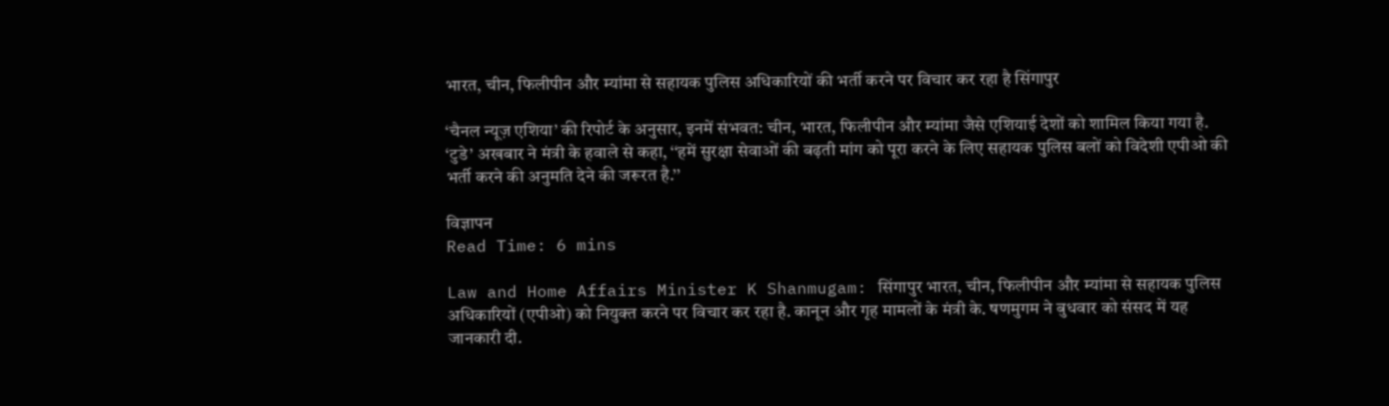भारत, चीन, फिलीपीन और म्यांमा से सहायक पुलिस अधिकारियों की भर्ती करने पर विचार कर रहा है सिंगापुर

‘चैनल न्यूज़ एशिया’ की रिपोर्ट के अनुसार, इनमें संभवत: चीन, भारत, फिलीपीन और म्यांमा जैसे एशियाई देशों को शामिल किया गया है. ‘टुडे’ अखबार ने मंत्री के हवाले से कहा, ‘‘हमें सुरक्षा सेवाओं की बढ़ती मांग को पूरा करने के लिए सहायक पुलिस बलों को विदेशी एपीओ की भर्ती करने की अनुमति देने की जरूरत है.’’

विज्ञापन
Read Time: 6 mins

Law and Home Affairs Minister K Shanmugam: सिंगापुर भारत, चीन, फिलीपीन और म्यांमा से सहायक पुलिस अधिकारियों (एपीओ) को नियुक्त करने पर विचार कर रहा है. कानून और गृह मामलों के मंत्री के. षणमुगम ने बुधवार को संसद में यह जानकारी दी.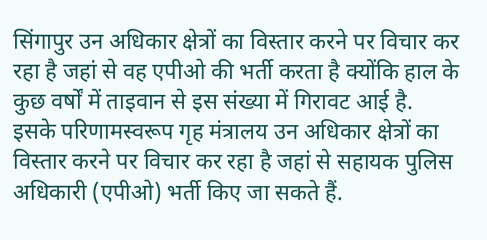सिंगापुर उन अधिकार क्षेत्रों का विस्तार करने पर विचार कर रहा है जहां से वह एपीओ की भर्ती करता है क्योंकि हाल के कुछ वर्षों में ताइवान से इस संख्या में गिरावट आई है. इसके परिणामस्वरूप गृह मंत्रालय उन अधिकार क्षेत्रों का विस्तार करने पर विचार कर रहा है जहां से सहायक पुलिस अधिकारी (एपीओ) भर्ती किए जा सकते हैं.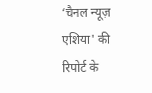‘चैनल न्यूज़ एशिया' की रिपोर्ट के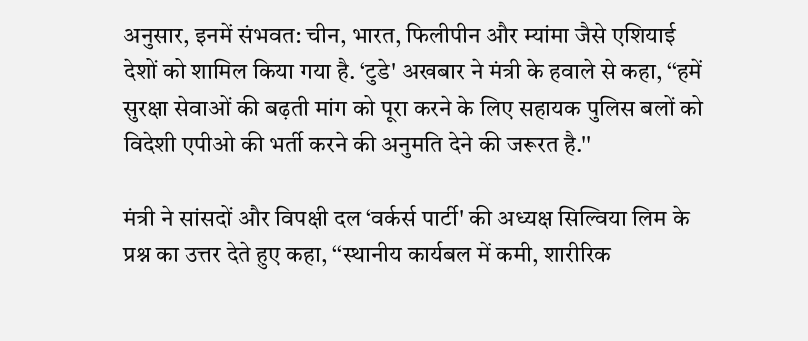अनुसार, इनमें संभवत: चीन, भारत, फिलीपीन और म्यांमा जैसे एशियाई देशों को शामिल किया गया है. ‘टुडे' अखबार ने मंत्री के हवाले से कहा, ‘‘हमें सुरक्षा सेवाओं की बढ़ती मांग को पूरा करने के लिए सहायक पुलिस बलों को विदेशी एपीओ की भर्ती करने की अनुमति देने की जरूरत है.''

मंत्री ने सांसदों और विपक्षी दल ‘वर्कर्स पार्टी' की अध्यक्ष सिल्विया लिम के प्रश्न का उत्तर देते हुए कहा, ‘‘स्थानीय कार्यबल में कमी, शारीरिक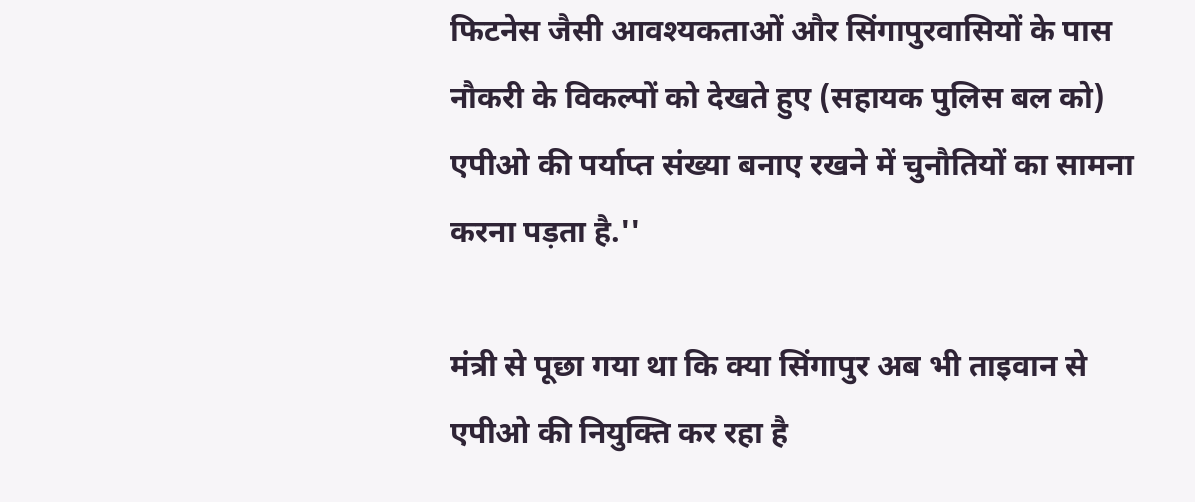फिटनेस जैसी आवश्यकताओं और सिंगापुरवासियों के पास नौकरी के विकल्पों को देखते हुए (सहायक पुलिस बल को) एपीओ की पर्याप्त संख्या बनाए रखने में चुनौतियों का सामना करना पड़ता है.''

मंत्री से पूछा गया था कि क्या सिंगापुर अब भी ताइवान से एपीओ की नियुक्ति कर रहा है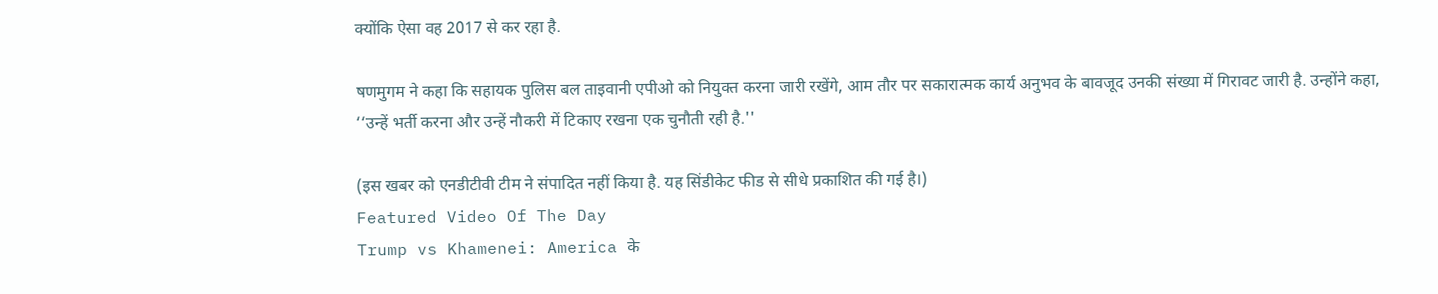क्योंकि ऐसा वह 2017 से कर रहा है.

षणमुगम ने कहा कि सहायक पुलिस बल ताइवानी एपीओ को नियुक्त करना जारी रखेंगे, आम तौर पर सकारात्मक कार्य अनुभव के बावजूद उनकी संख्या में गिरावट जारी है. उन्होंने कहा, ‘‘उन्हें भर्ती करना और उन्हें नौकरी में टिकाए रखना एक चुनौती रही है.''

(इस खबर को एनडीटीवी टीम ने संपादित नहीं किया है. यह सिंडीकेट फीड से सीधे प्रकाशित की गई है।)
Featured Video Of The Day
Trump vs Khamenei: America के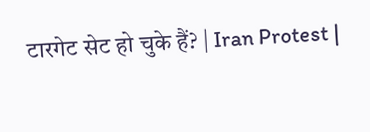टारगेट सेट हो चुके हैं? | Iran Protest |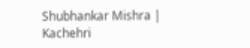Shubhankar Mishra | Kachehri